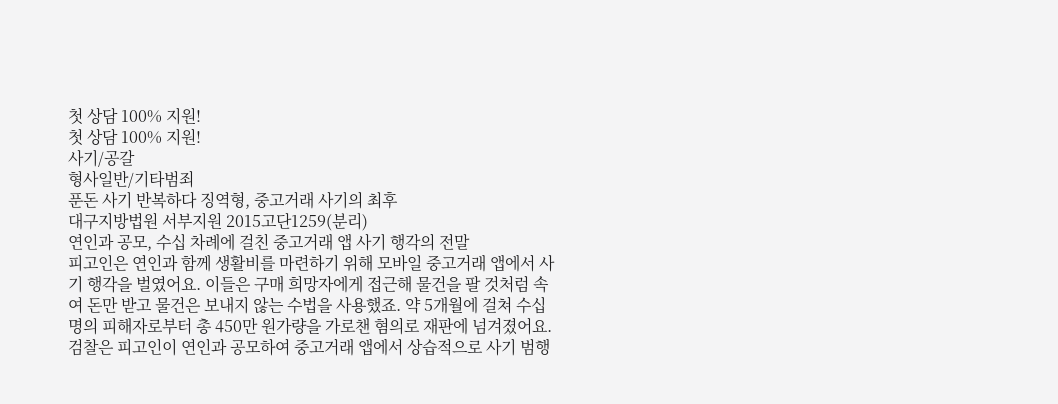첫 상담 100% 지원!
첫 상담 100% 지원!
사기/공갈
형사일반/기타범죄
푼돈 사기 반복하다 징역형, 중고거래 사기의 최후
대구지방법원 서부지원 2015고단1259(분리)
연인과 공모, 수십 차례에 걸친 중고거래 앱 사기 행각의 전말
피고인은 연인과 함께 생활비를 마련하기 위해 모바일 중고거래 앱에서 사기 행각을 벌였어요. 이들은 구매 희망자에게 접근해 물건을 팔 것처럼 속여 돈만 받고 물건은 보내지 않는 수법을 사용했죠. 약 5개월에 걸쳐 수십 명의 피해자로부터 총 450만 원가량을 가로챈 혐의로 재판에 넘겨졌어요.
검찰은 피고인이 연인과 공모하여 중고거래 앱에서 상습적으로 사기 범행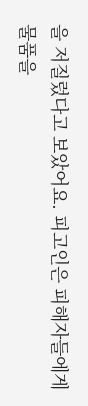을 저질렀다고 보았어요. 피고인은 피해자들에게 물품을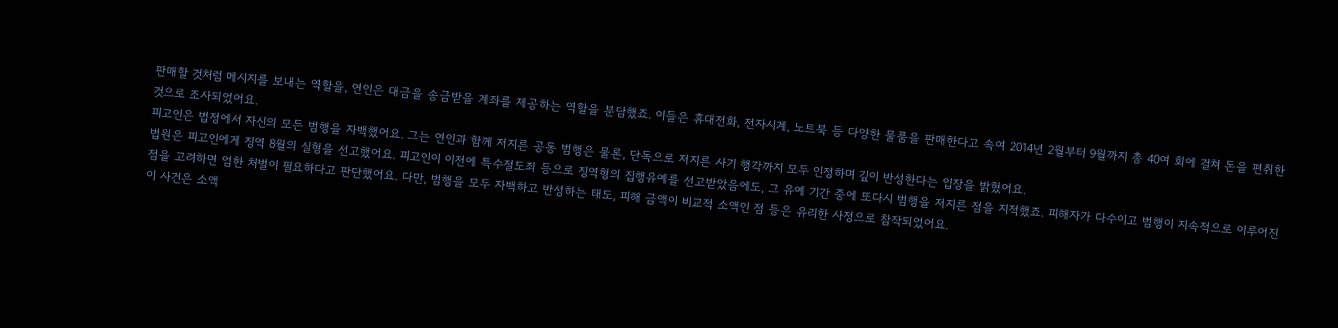판매할 것처럼 메시지를 보내는 역할을, 연인은 대금을 송금받을 계좌를 제공하는 역할을 분담했죠. 이들은 휴대전화, 전자시계, 노트북 등 다양한 물품을 판매한다고 속여 2014년 2월부터 9월까지 총 40여 회에 걸쳐 돈을 편취한 것으로 조사되었어요.
피고인은 법정에서 자신의 모든 범행을 자백했어요. 그는 연인과 함께 저지른 공동 범행은 물론, 단독으로 저지른 사기 행각까지 모두 인정하며 깊이 반성한다는 입장을 밝혔어요.
법원은 피고인에게 징역 8월의 실형을 선고했어요. 피고인이 이전에 특수절도죄 등으로 징역형의 집행유예를 선고받았음에도, 그 유예 기간 중에 또다시 범행을 저지른 점을 지적했죠. 피해자가 다수이고 범행이 지속적으로 이루어진 점을 고려하면 엄한 처벌이 필요하다고 판단했어요. 다만, 범행을 모두 자백하고 반성하는 태도, 피해 금액이 비교적 소액인 점 등은 유리한 사정으로 참작되었어요.
이 사건은 소액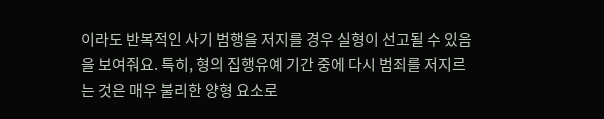이라도 반복적인 사기 범행을 저지를 경우 실형이 선고될 수 있음을 보여줘요. 특히, 형의 집행유예 기간 중에 다시 범죄를 저지르는 것은 매우 불리한 양형 요소로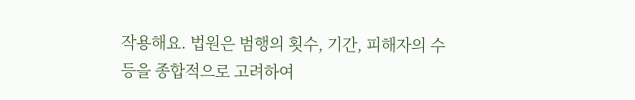작용해요. 법원은 범행의 횟수, 기간, 피해자의 수 등을 종합적으로 고려하여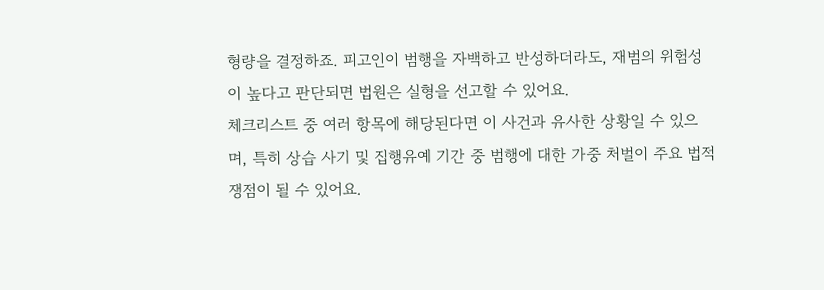형량을 결정하죠. 피고인이 범행을 자백하고 반성하더라도, 재범의 위험성이 높다고 판단되면 법원은 실형을 선고할 수 있어요.
체크리스트 중 여러 항목에 해당된다면 이 사건과 유사한 상황일 수 있으며, 특히 상습 사기 및 집행유예 기간 중 범행에 대한 가중 처벌이 주요 법적 쟁점이 될 수 있어요.